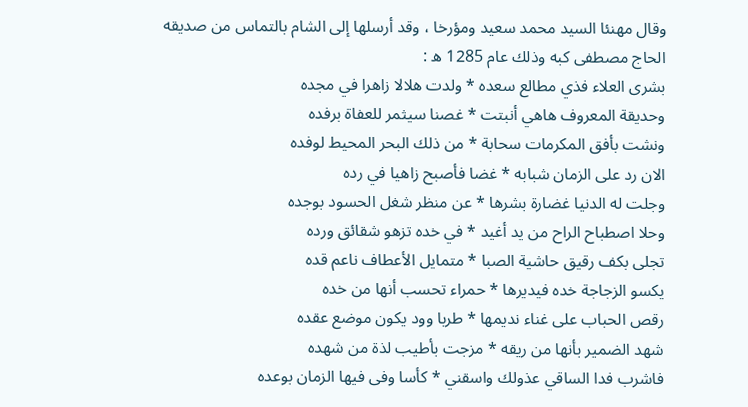وقال مهنئا السيد محمد سعيد ومؤرخا ، وقد أرسلها إلى الشام بالتماس من صديقه
الحاج مصطفى كبه وذلك عام 1285 ه :
بشرى العلاء فذي مطالع سعده * ولدت هلالا زاهرا في مجده
وحديقة المعروف هاهي أنبتت * غصنا سيثمر للعفاة برفده
ونشت بأفق المكرمات سحابة * من ذلك البحر المحيط لوفده
الان رد على الزمان شبابه * غضا فأصبح زاهيا في رده
وجلت له الدنيا غضارة بشرها * عن منظر شغل الحسود بوجده
وحلا اصطباح الراح من يد أغيد * في خده تزهو شقائق ورده
تجلى بكف رقيق حاشية الصبا * متمايل الأعطاف ناعم قده
يكسو الزجاجة خده فيديرها * حمراء تحسب أنها من خده
رقص الحباب على غناء نديمها * طربا وود يكون موضع عقده
شهد الضمير بأنها من ريقه * مزجت بأطيب لذة من شهده
فاشرب فدا الساقي عذولك واسقني * كأسا وفى فيها الزمان بوعده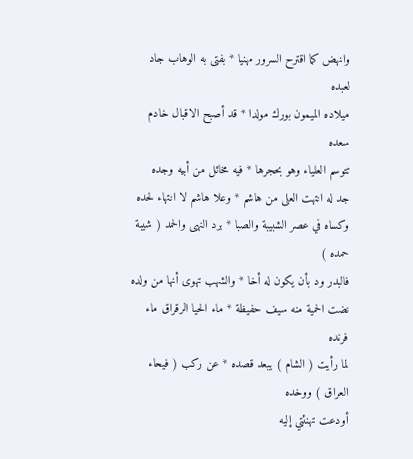وانهض كما اقترح السرور مهنيا * بفتى به الوهاب جاد لعبده
ميلاده الميمون بورك مولدا * قد أصبح الاقبال خادم سعده
تتوسم العلياء وهو بحجرها * فيه مخائل من أبيه وجده
جد له انتهت العلى من هاشم * وعلا هاشم لا انتهاء لحده
وكساه في عصر الشبيبة والصبا * برد النهى والحمد ( شيبة حمده )
فالبدر ود بأن يكون له أخا * والشهب تهوى أنها من ولده
نضت الحمية منه سيف حفيظة * ماء الحيا الرقراق ماء فرنده
لما رأيت ( الشام ) يبعد قصده * عن ركب ( فيحاء العراق ) ووخده
أودعت تهنئتي إليه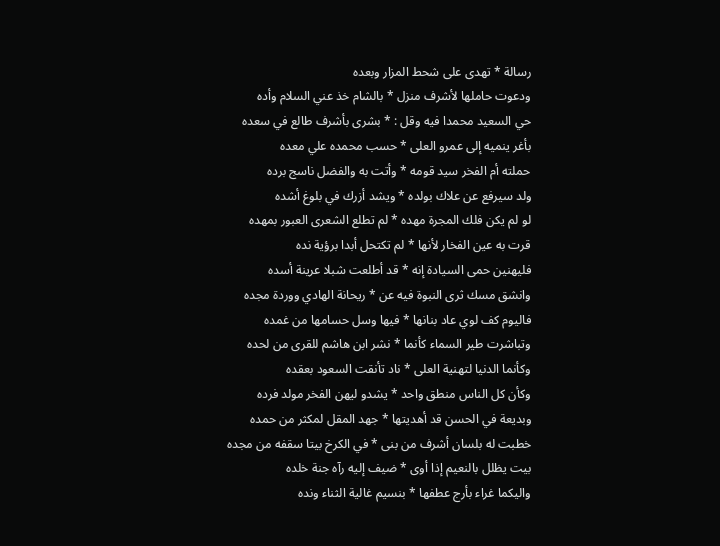رسالة * تهدى على شحط المزار وبعده
ودعوت حاملها لأشرف منزل * بالشام خذ عني السلام وأده
حي السعيد محمدا فيه وقل : * بشرى بأشرف طالع في سعده
بأغر ينميه إلى عمرو العلى * حسب محمده علي معده
حملته أم الفخر سيد قومه * وأتت به والفضل ناسج برده
ولد سيرفع عن علاك بولده * ويشد أزرك في بلوغ أشده
لو لم يكن فلك المجرة مهده * لم تطلع الشعرى العبور بمهده
قرت به عين الفخار لأنها * لم تكتحل أبدا برؤية نده
فليهنين حمى السيادة إنه * قد أطلعت شبلا عرينة أسده
وانشق مسك ثرى النبوة فيه عن * ريحانة الهادي ووردة مجده
فاليوم كف لوي عاد بنانها * فيها وسل حسامها من غمده
وتباشرت طير السماء كأنما * نشر ابن هاشم للقرى من لحده
وكأنما الدنيا لتهنية العلى * ناد تأنقت السعود بعقده
وكأن كل الناس منطق واحد * يشدو ليهن الفخر مولد فرده
وبديعة في الحسن قد أهديتها * جهد المقل لمكثر من حمده
خطبت له بلسان أشرف من بنى * في الكرخ بيتا سقفه من مجده
بيت يظلل بالنعيم إذا أوى * ضيف إليه رآه جنة خلده
واليكما غراء بأرج عطفها * بنسيم غالية الثناء ونده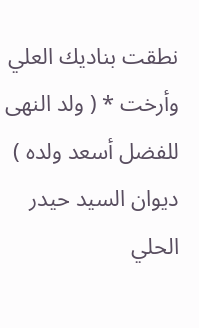نطقت بناديك العلي وأرخت * ( ولد النهى للفضل أسعد ولده )
ديوان السيد حيدر الحلي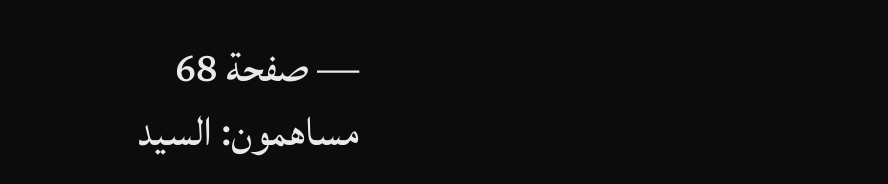— صفحة 68
مساهمون: السيد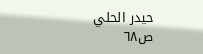حيدر الحلي
ص٦٨